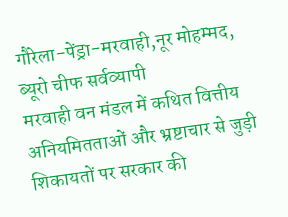गौरेला-पेंड्रा-मरवाही,नूर मोहम्मद, ब्यूरो चीफ सर्वव्यापी
मरवाही वन मंडल में कथित वित्तीय अनियमितताओं और भ्रष्टाचार से जुड़ी शिकायतों पर सरकार की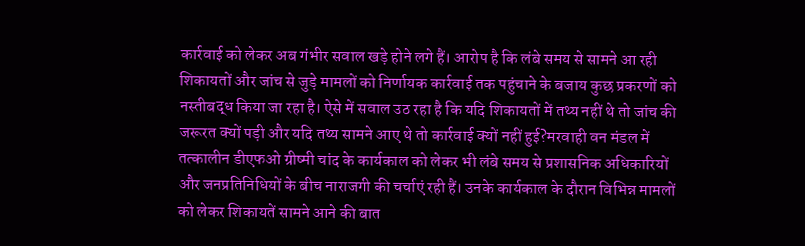कार्रवाई को लेकर अब गंभीर सवाल खड़े होने लगे हैं। आरोप है कि लंबे समय से सामने आ रही शिकायतों और जांच से जुड़े मामलों को निर्णायक कार्रवाई तक पहुंचाने के बजाय कुछ प्रकरणों को नस्तीबद्ध किया जा रहा है। ऐसे में सवाल उठ रहा है कि यदि शिकायतों में तथ्य नहीं थे तो जांच की जरूरत क्यों पड़ी और यदि तथ्य सामने आए थे तो कार्रवाई क्यों नहीं हुई?मरवाही वन मंडल में तत्कालीन डीएफओ ग्रीष्मी चांद के कार्यकाल को लेकर भी लंबे समय से प्रशासनिक अधिकारियों और जनप्रतिनिधियों के बीच नाराजगी की चर्चाएं रही हैं। उनके कार्यकाल के दौरान विभिन्न मामलों को लेकर शिकायतें सामने आने की बात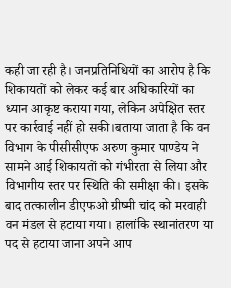कही जा रही है। जनप्रतिनिधियों का आरोप है कि शिकायतों को लेकर कई बार अधिकारियों का ध्यान आकृष्ट कराया गया, लेकिन अपेक्षित स्तर पर कार्रवाई नहीं हो सकी।बताया जाता है कि वन विभाग के पीसीसीएफ अरुण कुमार पाण्डेय ने सामने आई शिकायतों को गंभीरता से लिया और विभागीय स्तर पर स्थिति की समीक्षा की। इसके बाद तत्कालीन डीएफओ ग्रीष्मी चांद को मरवाही वन मंडल से हटाया गया। हालांकि स्थानांतरण या पद से हटाया जाना अपने आप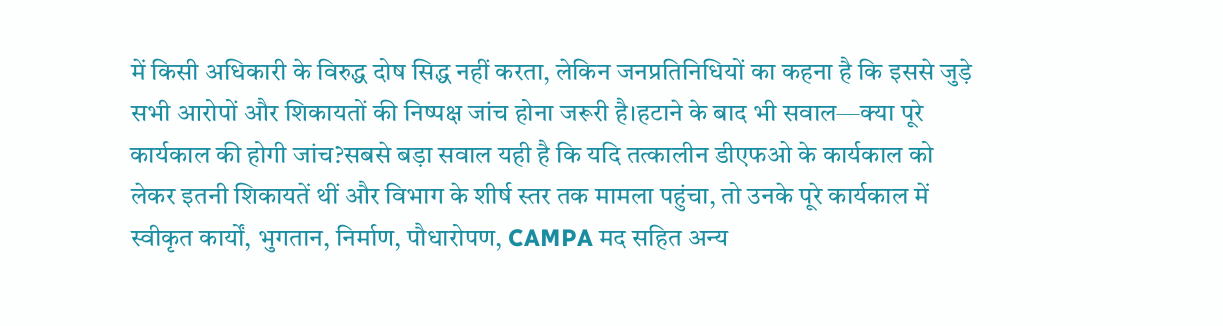में किसी अधिकारी के विरुद्ध दोष सिद्ध नहीं करता, लेकिन जनप्रतिनिधियों का कहना है कि इससे जुड़े सभी आरोपों और शिकायतों की निष्पक्ष जांच होना जरूरी है।हटाने के बाद भी सवाल—क्या पूरे कार्यकाल की होगी जांच?सबसे बड़ा सवाल यही है कि यदि तत्कालीन डीएफओ के कार्यकाल को लेकर इतनी शिकायतें थीं और विभाग के शीर्ष स्तर तक मामला पहुंचा, तो उनके पूरे कार्यकाल में स्वीकृत कार्यों, भुगतान, निर्माण, पौधारोपण, CAMPA मद सहित अन्य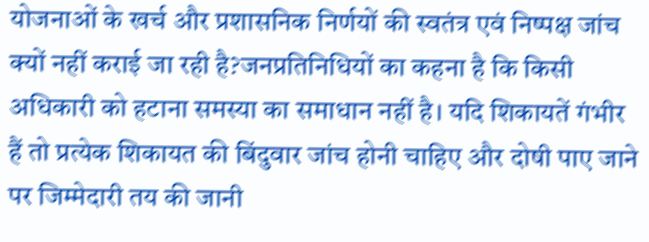योजनाओं के खर्च और प्रशासनिक निर्णयों की स्वतंत्र एवं निष्पक्ष जांच क्यों नहीं कराई जा रही है?जनप्रतिनिधियों का कहना है कि किसी अधिकारी को हटाना समस्या का समाधान नहीं है। यदि शिकायतें गंभीर हैं तो प्रत्येक शिकायत की बिंदुवार जांच होनी चाहिए और दोषी पाए जाने पर जिम्मेदारी तय की जानी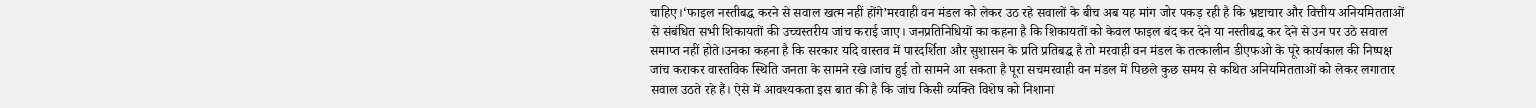चाहिए।‘फाइल नस्तीबद्ध करने से सवाल खत्म नहीं होंगे’मरवाही वन मंडल को लेकर उठ रहे सवालों के बीच अब यह मांग जोर पकड़ रही है कि भ्रष्टाचार और वित्तीय अनियमितताओं से संबंधित सभी शिकायतों की उच्चस्तरीय जांच कराई जाए। जनप्रतिनिधियों का कहना है कि शिकायतों को केवल फाइल बंद कर देने या नस्तीबद्ध कर देने से उन पर उठे सवाल समाप्त नहीं होते।उनका कहना है कि सरकार यदि वास्तव में पारदर्शिता और सुशासन के प्रति प्रतिबद्ध है तो मरवाही वन मंडल के तत्कालीन डीएफओ के पूरे कार्यकाल की निष्पक्ष जांच कराकर वास्तविक स्थिति जनता के सामने रखे।जांच हुई तो सामने आ सकता है पूरा सचमरवाही वन मंडल में पिछले कुछ समय से कथित अनियमितताओं को लेकर लगातार सवाल उठते रहे हैं। ऐसे में आवश्यकता इस बात की है कि जांच किसी व्यक्ति विशेष को निशाना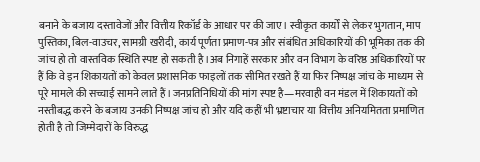बनाने के बजाय दस्तावेजों और वित्तीय रिकॉर्ड के आधार पर की जाए। स्वीकृत कार्यों से लेकर भुगतान, माप पुस्तिका, बिल-वाउचर, सामग्री खरीदी, कार्य पूर्णता प्रमाण-पत्र और संबंधित अधिकारियों की भूमिका तक की जांच हो तो वास्तविक स्थिति स्पष्ट हो सकती है।अब निगाहें सरकार और वन विभाग के वरिष्ठ अधिकारियों पर हैं कि वे इन शिकायतों को केवल प्रशासनिक फाइलों तक सीमित रखते हैं या फिर निष्पक्ष जांच के माध्यम से पूरे मामले की सच्चाई सामने लाते हैं।जनप्रतिनिधियों की मांग स्पष्ट है—मरवाही वन मंडल में शिकायतों को नस्तीबद्ध करने के बजाय उनकी निष्पक्ष जांच हो और यदि कहीं भी भ्रष्टाचार या वित्तीय अनियमितता प्रमाणित होती है तो जिम्मेदारों के विरुद्ध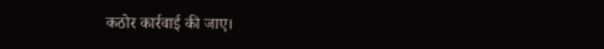कठोर कार्रवाई की जाए।